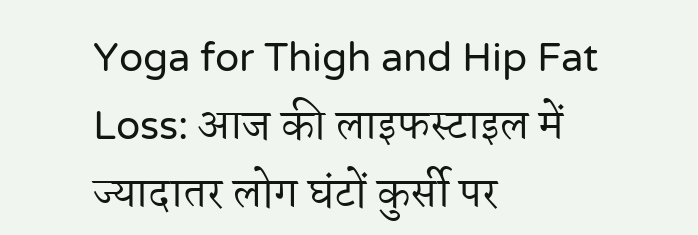Yoga for Thigh and Hip Fat Loss: आज की लाइफस्टाइल में ज्यादातर लोग घंटों कुर्सी पर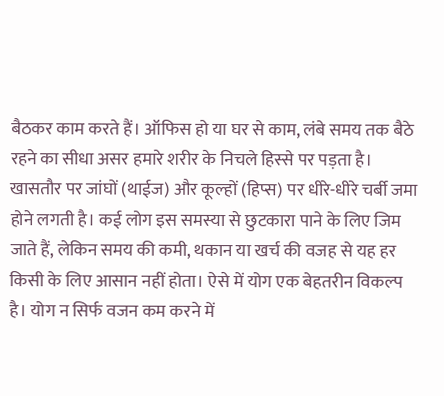बैठकर काम करते हैं। ऑफिस हो या घर से काम, लंबे समय तक बैठे रहने का सीधा असर हमारे शरीर के निचले हिस्से पर पड़ता है। खासतौर पर जांघों (थाईज) और कूल्हों (हिप्स) पर धीरे-धीरे चर्बी जमा होने लगती है। कई लोग इस समस्या से छुटकारा पाने के लिए जिम जाते हैं, लेकिन समय की कमी, थकान या खर्च की वजह से यह हर किसी के लिए आसान नहीं होता। ऐसे में योग एक बेहतरीन विकल्प है। योग न सिर्फ वजन कम करने में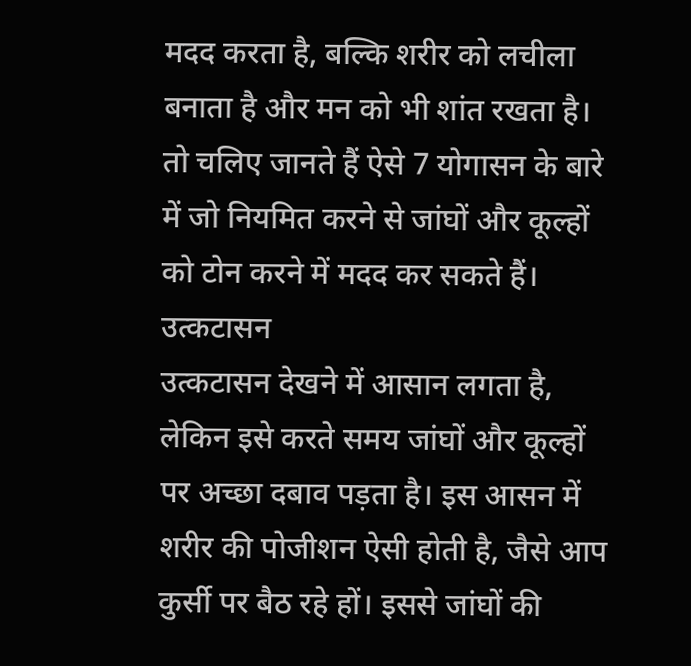मदद करता है, बल्कि शरीर को लचीला बनाता है और मन को भी शांत रखता है। तो चलिए जानते हैं ऐसे 7 योगासन के बारे में जो नियमित करने से जांघों और कूल्हों को टोन करने में मदद कर सकते हैं।
उत्कटासन
उत्कटासन देखने में आसान लगता है, लेकिन इसे करते समय जांघों और कूल्हों पर अच्छा दबाव पड़ता है। इस आसन में शरीर की पोजीशन ऐसी होती है, जैसे आप कुर्सी पर बैठ रहे हों। इससे जांघों की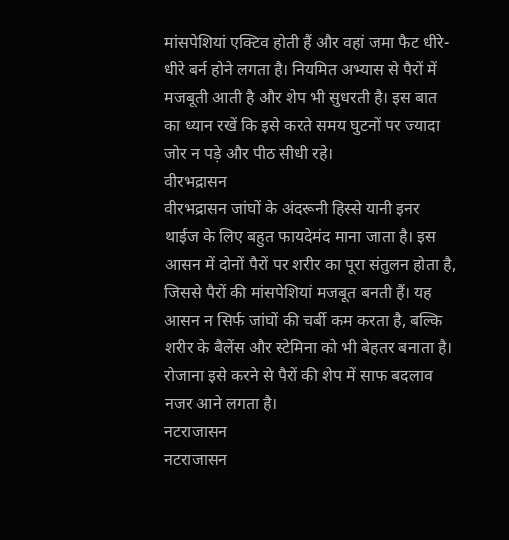मांसपेशियां एक्टिव होती हैं और वहां जमा फैट धीरे-धीरे बर्न होने लगता है। नियमित अभ्यास से पैरों में मजबूती आती है और शेप भी सुधरती है। इस बात का ध्यान रखें कि इसे करते समय घुटनों पर ज्यादा जोर न पड़े और पीठ सीधी रहे।
वीरभद्रासन
वीरभद्रासन जांघों के अंदरूनी हिस्से यानी इनर थाईज के लिए बहुत फायदेमंद माना जाता है। इस आसन में दोनों पैरों पर शरीर का पूरा संतुलन होता है, जिससे पैरों की मांसपेशियां मजबूत बनती हैं। यह आसन न सिर्फ जांघों की चर्बी कम करता है, बल्कि शरीर के बैलेंस और स्टेमिना को भी बेहतर बनाता है। रोजाना इसे करने से पैरों की शेप में साफ बदलाव नजर आने लगता है।
नटराजासन
नटराजासन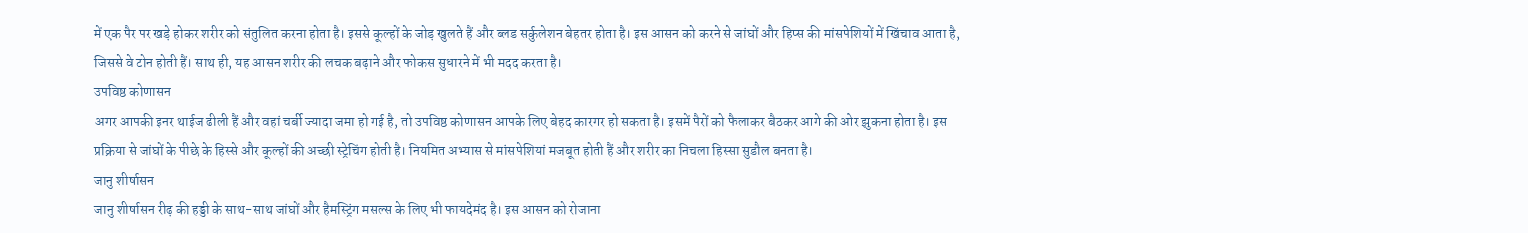में एक पैर पर खड़े होकर शरीर को संतुलित करना होता है। इससे कूल्हों के जोड़ खुलते हैं और ब्लड सर्कुलेशन बेहतर होता है। इस आसन को करने से जांघों और हिप्स की मांसपेशियों में खिंचाव आता है, जिससे वे टोन होती हैं। साथ ही, यह आसन शरीर की लचक बढ़ाने और फोकस सुधारने में भी मदद करता है।
उपविष्ठ कोणासन
अगर आपकी इनर थाईज ढीली हैं और वहां चर्बी ज्यादा जमा हो गई है, तो उपविष्ठ कोणासन आपके लिए बेहद कारगर हो सकता है। इसमें पैरों को फैलाकर बैठकर आगे की ओर झुकना होता है। इस प्रक्रिया से जांघों के पीछे के हिस्से और कूल्हों की अच्छी स्ट्रेचिंग होती है। नियमित अभ्यास से मांसपेशियां मजबूत होती हैं और शरीर का निचला हिस्सा सुडौल बनता है।
जानु शीर्षासन
जानु शीर्षासन रीढ़ की हड्डी के साथ-साथ जांघों और हैमस्ट्रिंग मसल्स के लिए भी फायदेमंद है। इस आसन को रोजाना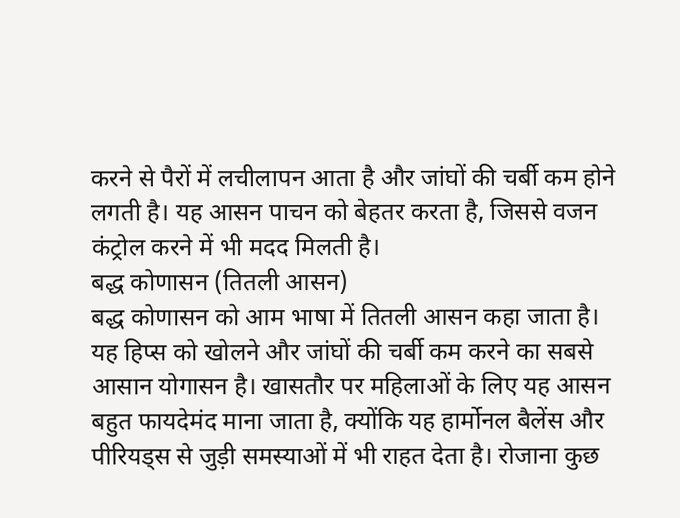करने से पैरों में लचीलापन आता है और जांघों की चर्बी कम होने लगती है। यह आसन पाचन को बेहतर करता है, जिससे वजन कंट्रोल करने में भी मदद मिलती है।
बद्ध कोणासन (तितली आसन)
बद्ध कोणासन को आम भाषा में तितली आसन कहा जाता है। यह हिप्स को खोलने और जांघों की चर्बी कम करने का सबसे आसान योगासन है। खासतौर पर महिलाओं के लिए यह आसन बहुत फायदेमंद माना जाता है, क्योंकि यह हार्मोनल बैलेंस और पीरियड्स से जुड़ी समस्याओं में भी राहत देता है। रोजाना कुछ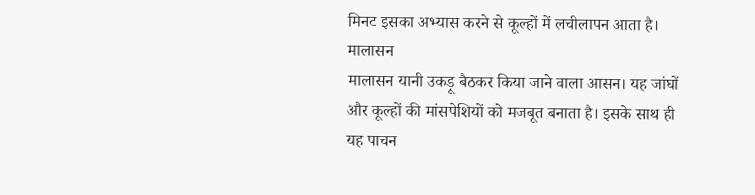मिनट इसका अभ्यास करने से कूल्हों में लचीलापन आता है।
मालासन
मालासन यानी उकड़ू बैठकर किया जाने वाला आसन। यह जांघों और कूल्हों की मांसपेशियों को मजबूत बनाता है। इसके साथ ही यह पाचन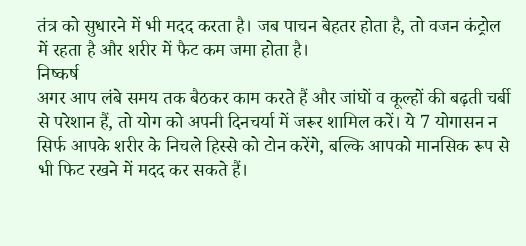तंत्र को सुधारने में भी मदद करता है। जब पाचन बेहतर होता है, तो वजन कंट्रोल में रहता है और शरीर में फैट कम जमा होता है।
निष्कर्ष
अगर आप लंबे समय तक बैठकर काम करते हैं और जांघों व कूल्हों की बढ़ती चर्बी से परेशान हैं, तो योग को अपनी दिनचर्या में जरूर शामिल करें। ये 7 योगासन न सिर्फ आपके शरीर के निचले हिस्से को टोन करेंगे, बल्कि आपको मानसिक रूप से भी फिट रखने में मदद कर सकते हैं।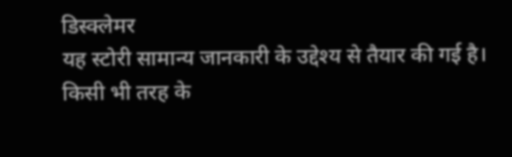डिस्क्लेमर
यह स्टोरी सामान्य जानकारी के उद्देश्य से तैयार की गई है। किसी भी तरह के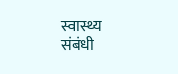स्वास्थ्य संबंधी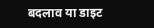बदलाव या डाइट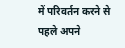में परिवर्तन करने से पहले अपने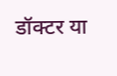डॉक्टर या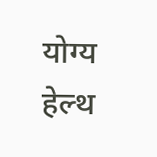योग्य हेल्थ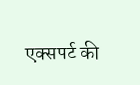एक्सपर्ट की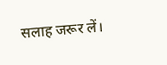सलाह जरूर लें।